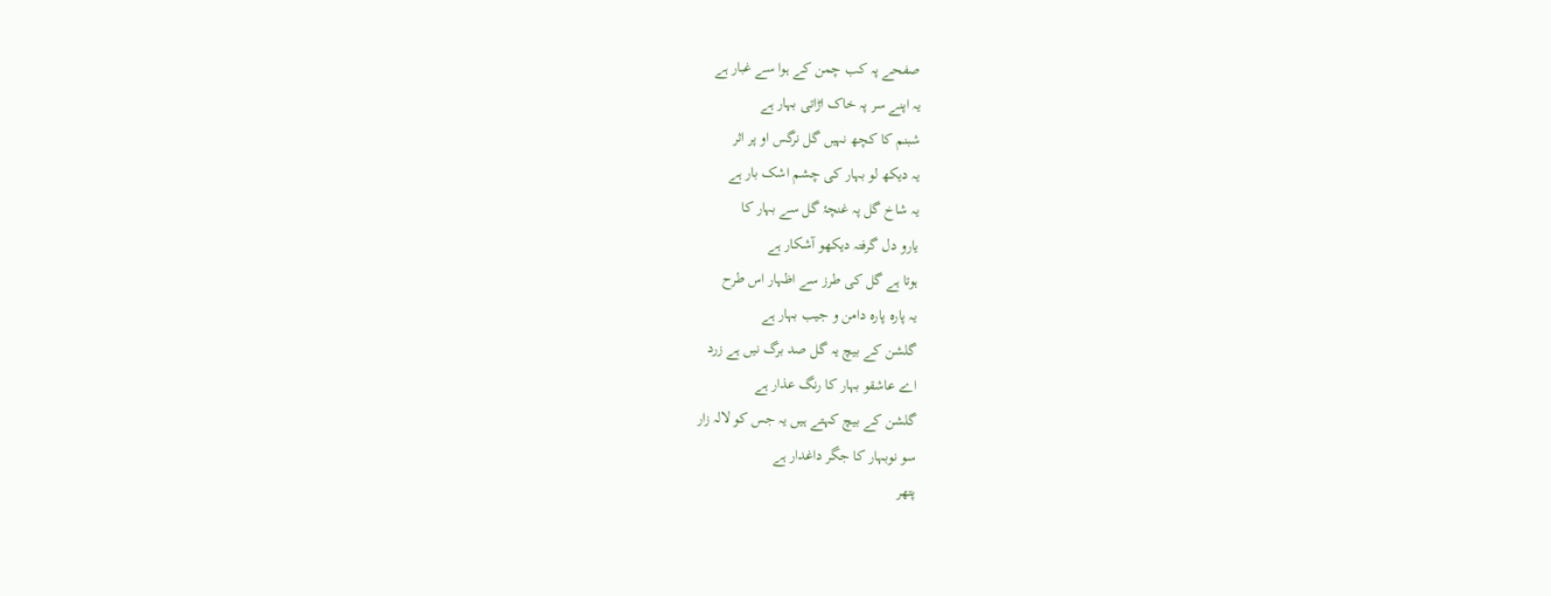صفحے پہ کب چمن کے ہوا سے غبار ہے
یہ اپنے سر پہ خاک اڑاتی بہار ہے
شبنم کا کچھ نہیں گل نرگس او پر اثر
یہ دیکھ لو بہار کی چشم اشک بار ہے
یہ شاخ گل پہ غنچۂ گل سے بہار کا
یارو دل گرفتہ دیکھو آشکار ہے
ہوتا ہے گل کی طرز سے اظہار اس طرح
یہ پارہ پارہ دامن و جیب بہار ہے
گلشن کے بیچ یہ گل صد برگ نیں ہے زرد
اے عاشقو بہار کا رنگ عذار ہے
گلشن کے بیچ کہتے ہیں یہ جس کو لالہ زار
سو نوبہار کا جگر داغدار ہے
پتھر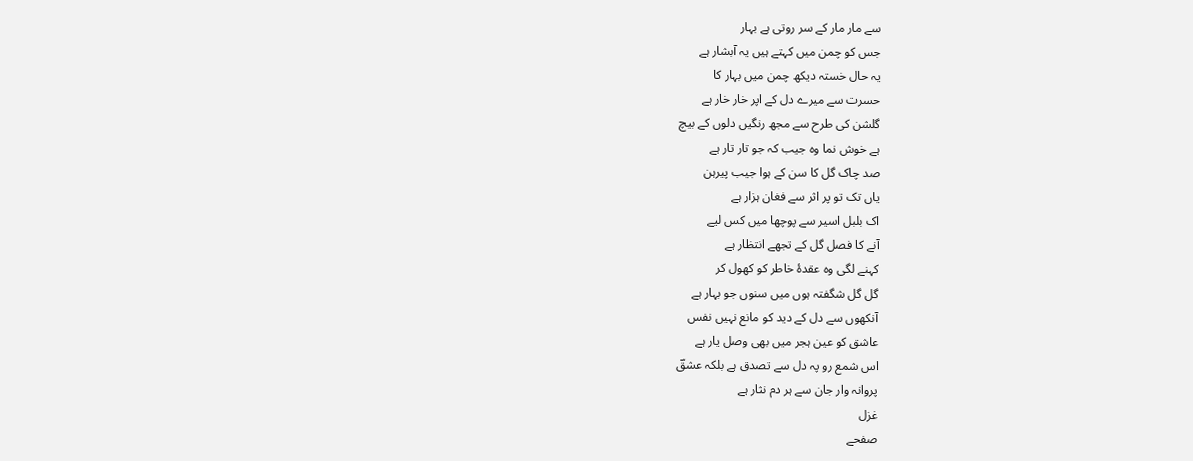سے مار مار کے سر روتی ہے بہار
جس کو چمن میں کہتے ہیں یہ آبشار ہے
یہ حال خستہ دیکھ چمن میں بہار کا
حسرت سے میرے دل کے اپر خار خار ہے
گلشن کی طرح سے مجھ رنگیں دلوں کے بیچ
ہے خوش نما وہ جیب کہ جو تار تار ہے
صد چاک گل کا سن کے ہوا جیب پیرہن
یاں تک تو پر اثر سے فغان ہزار ہے
اک بلبل اسیر سے پوچھا میں کس لیے
آنے کا فصل گل کے تجھے انتظار ہے
کہنے لگی وہ عقدۂ خاطر کو کھول کر
گل گل شگفتہ ہوں میں سنوں جو بہار ہے
آنکھوں سے دل کے دید کو مانع نہیں نفس
عاشق کو عین ہجر میں بھی وصل یار ہے
اس شمع رو پہ دل سے تصدق ہے بلکہ عشقؔ
پروانہ وار جان سے ہر دم نثار ہے
غزل
صفحے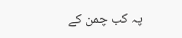پہ کب چمن کے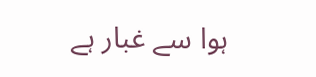ہوا سے غبار ہے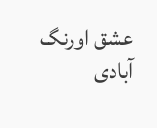عشق اورنگ آبادی